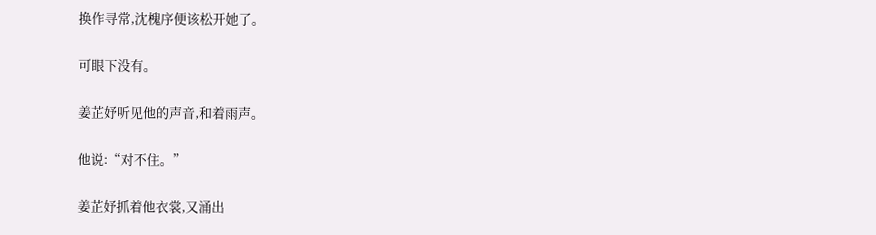换作寻常,沈槐序便该松开她了。

可眼下没有。

姜芷妤听见他的声音,和着雨声。

他说:“对不住。”

姜芷妤抓着他衣裳,又涌出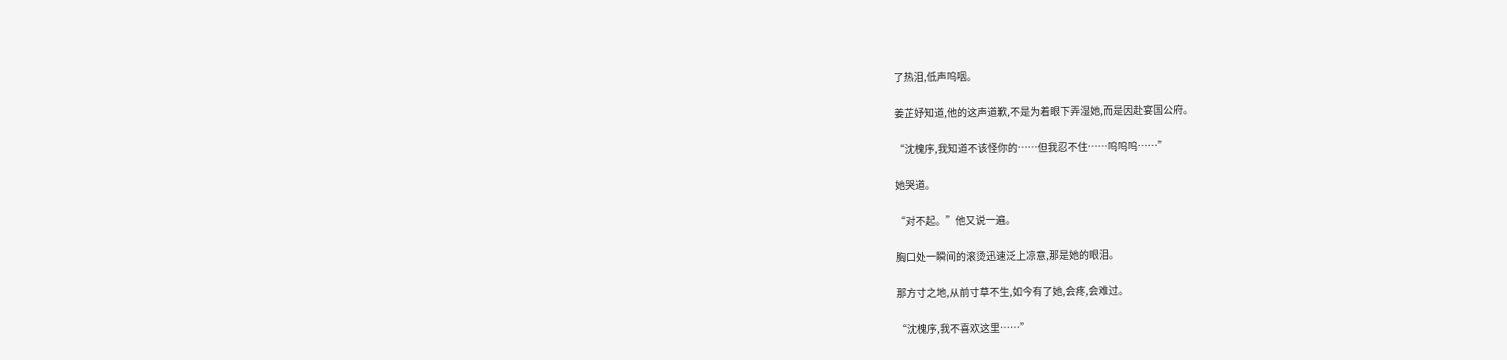了热泪,低声呜咽。

姜芷妤知道,他的这声道歉,不是为着眼下弄湿她,而是因赴宴国公府。

“沈槐序,我知道不该怪你的……但我忍不住……呜呜呜……”

她哭道。

“对不起。”他又说一遍。

胸口处一瞬间的滚烫迅速泛上凉意,那是她的眼泪。

那方寸之地,从前寸草不生,如今有了她,会疼,会难过。

“沈槐序,我不喜欢这里……”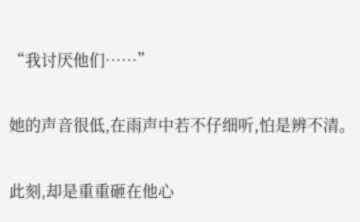“我讨厌他们……”

她的声音很低,在雨声中若不仔细听,怕是辨不清。

此刻,却是重重砸在他心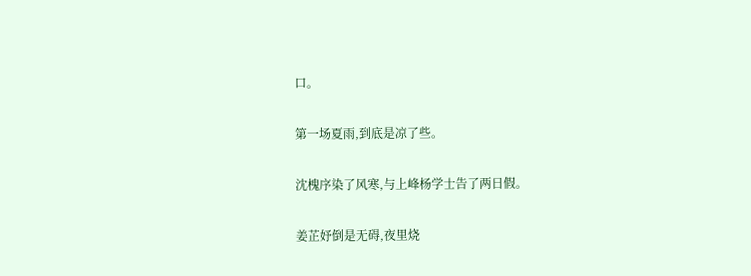口。

第一场夏雨,到底是凉了些。

沈槐序染了风寒,与上峰杨学士告了两日假。

姜芷妤倒是无碍,夜里烧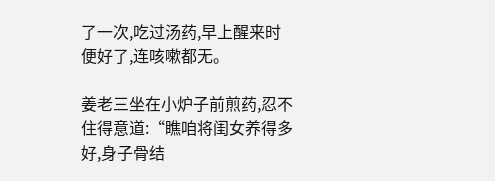了一次,吃过汤药,早上醒来时便好了,连咳嗽都无。

姜老三坐在小炉子前煎药,忍不住得意道:“瞧咱将闺女养得多好,身子骨结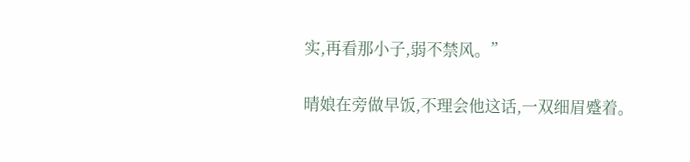实,再看那小子,弱不禁风。”

晴娘在旁做早饭,不理会他这话,一双细眉蹙着。